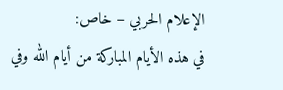الإعلام الحربي – خاص:
في هذه الأيام المباركة من أيام الله وفي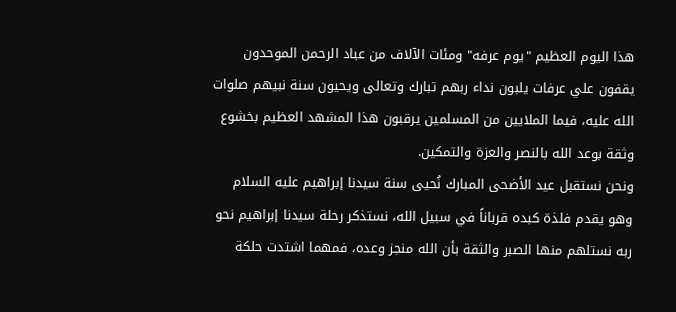هذا اليوم العظيم "يوم عرفه" ومئات الآلاف من عباد الرحمن الموحدون يقفون علي عرفات يلبون نداء ربهم تبارك وتعالى ويحيون سنة نبيهم صلوات الله عليه، فيما الملايين من المسلمين يرقبون هذا المشهد العظيم بخشوع وثقة بوعد الله بالنصر والعزة والتمكين.
ونحن نستقبل عيد الأضحى المبارك نُحيى سنة سيدنا إبراهيم عليه السلام وهو يقدم فلذة كبده قرباناً في سبيل الله، نستذكر رحلة سيدنا إبراهيم نحو ربه نستلهم منها الصبر والثقة بأن الله منجز وعده، فمهما اشتدت حلكة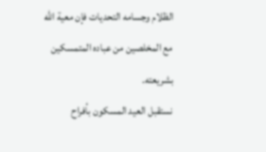الظلام وجسامه التحديات فإن معية الله مع المخلصين من عباده المتمسكين بشريعته.
نستقبل العيد المسكون بأفراح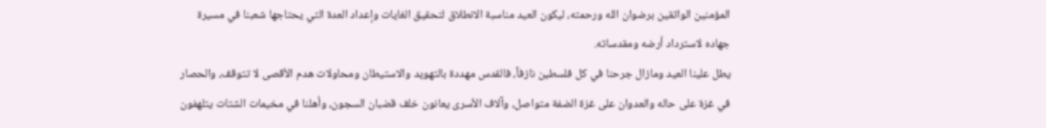المؤمنين الواثقين برضوان الله ورحمته، ليكون العيد مناسبة الانطلاق لتحقيق الغايات وإعداد العدة التي يحتاجها شعبنا في مسيرة جهاده لاسترداد أرضه ومقدساته.
يطل علينا العيد ومازال جرحنا في كل فلسطين نازفاً، فالقدس مهددة بالتهويد والاستيطان ومحاولات هدم الأقصى لا تتوقف، والحصار في غزة على حاله والعدوان على غزة الضفة متواصل، وآلاف الأسرى يعانون خلف قضبان السجون، وأهلنا في مخيمات الشتات يتلهفون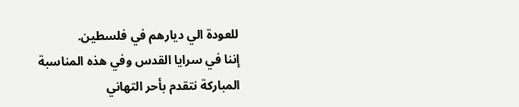للعودة الي ديارهم في فلسطين.
إننا في سرايا القدس وفي هذه المناسبة المباركة نتقدم بأحر التهاني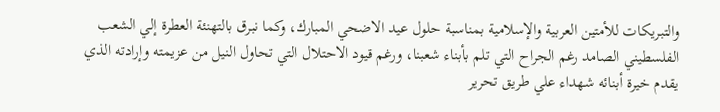والتبريكات للأمتين العربية والإسلامية بمناسبة حلول عيد الاضحي المبارك، وكما نبرق بالتهنئة العطرة إلي الشعب الفلسطيني الصامد رغم الجراح التي تلم بأبناء شعبنا، ورغم قيود الاحتلال التي تحاول النيل من عزيمته وإرادته الذي يقدم خيرة أبنائه شهداء علي طريق تحرير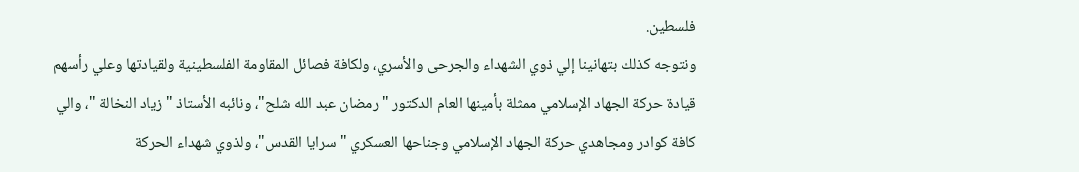فلسطين.
ونتوجه كذلك بتهانينا إلي ذوي الشهداء والجرحى والأسري، ولكافة فصائل المقاومة الفلسطينية ولقيادتها وعلي رأسهم قيادة حركة الجهاد الإسلامي ممثلة بأمينها العام الدكتور "رمضان عبد الله شلح"، ونائبه الأستاذ " زياد النخالة "، والي كافة كوادر ومجاهدي حركة الجهاد الإسلامي وجناحها العسكري " سرايا القدس"، ولذوي شهداء الحركة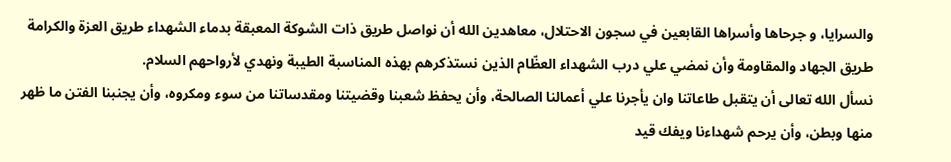والسرايا، و جرحاها وأسراها القابعين في سجون الاحتلال، معاهدين الله أن نواصل طريق ذات الشوكة المعبقة بدماء الشهداء طريق العزة والكرامة طريق الجهاد والمقاومة وأن نمضي علي درب الشهداء العظّام الذين نستذكرهم بهذه المناسبة الطيبة ونهدي لأرواحهم السلام.
نسأل الله تعالى أن يتقبل طاعاتنا وان يأجرنا علي أعمالنا الصالحة، وأن يحفظ شعبنا وقضيتنا ومقدساتنا من سوء ومكروه، وأن يجنبنا الفتن ما ظهر منها وبطن، وأن يرحم شهداءنا ويفك قيد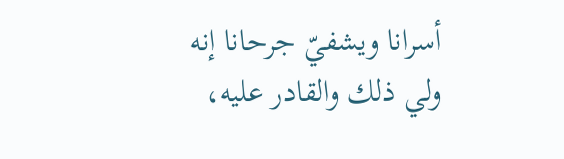أسرانا ويشفيّ جرحانا إنه ولي ذلك والقادر عليه،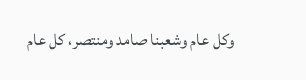وكل عام وشعبنا صامد ومنتصر، كل عام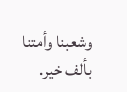وشعبنا وأمتنا بألف خير.